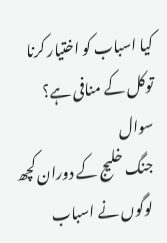کیا اسباب کو اختیار کرنا توکل کے منافی ہے؟
سوال
جنگ خلیج کے دوران کچھ لوگوں نے اسباب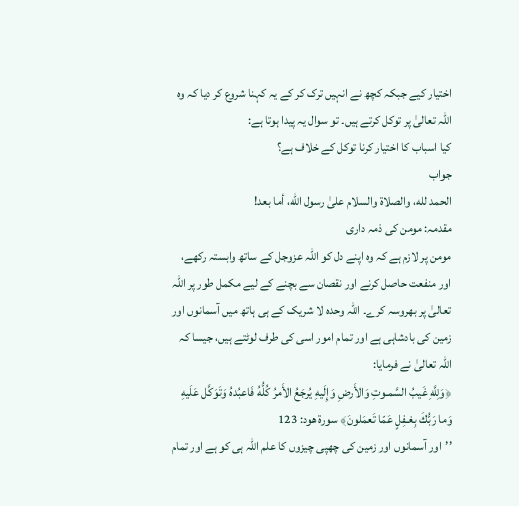اختیار کیے جبکہ کچھ نے انہیں ترک کر کے یہ کہنا شروع کر دیا کہ وہ اللہ تعالیٰ پر توکل کرتے ہیں۔ تو سوال یہ پیدا ہوتا ہے:
کیا اسباب کا اختیار کرنا توکل کے خلاف ہے؟
جواب
الحمد لله، والصلاة والسلام علىٰ رسول الله، أما بعد!
مقدمہ: مومن کی ذمہ داری
مومن پر لازم ہے کہ وہ اپنے دل کو اللہ عزوجل کے ساتھ وابستہ رکھے، اور منفعت حاصل کرنے اور نقصان سے بچنے کے لیے مکمل طور پر اللہ تعالیٰ پر بھروسہ کرے۔ اللہ وحدہ لا شریک کے ہی ہاتھ میں آسمانوں اور زمین کی بادشاہی ہے اور تمام امور اسی کی طرف لوٹتے ہیں، جیسا کہ اللہ تعالیٰ نے فرمایا:
﴿وَلِلَّهِ غَيبُ السَّمـوتِ وَالأَرضِ وَإِلَيهِ يُرجَعُ الأَمرُ كُلُّهُ فَاعبُدهُ وَتَوَكَّل عَلَيهِ وَما رَبُّكَ بِغـفِلٍ عَمّا تَعمَلونَ﴾ سورة هود: 123
’’اور آسمانوں اور زمین کی چھپی چیزوں کا علم اللہ ہی کو ہے اور تمام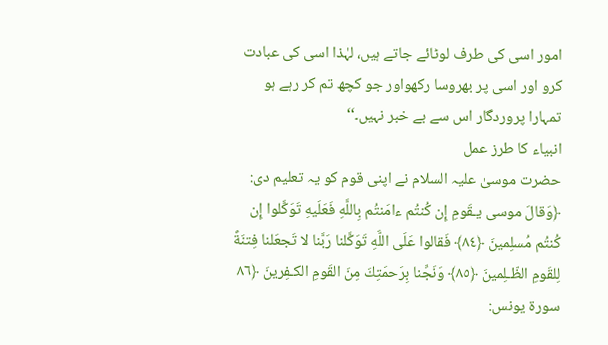امور اسی کی طرف لوٹائے جاتے ہیں، لہٰذا اسی کی عبادت کرو اور اسی پر بھروسا رکھواور جو کچھ تم کر رہے ہو تمہارا پروردگار اس سے بے خبر نہیں۔‘‘
انبیاء کا طرز عمل
حضرت موسیٰ علیہ السلام نے اپنی قوم کو یہ تعلیم دی:
﴿وَقالَ موسى يـقَومِ إِن كُنتُم ءامَنتُم بِاللَّهِ فَعَلَيهِ تَوَكَّلوا إِن كُنتُم مُسلِمينَ ﴿٨٤﴾ فَقالوا عَلَى اللَّهِ تَوَكَّلنا رَبَّنا لا تَجعَلنا فِتنَةً لِلقَومِ الظّـلِمينَ ﴿٨٥﴾ وَنَجِّنا بِرَحمَتِكَ مِنَ القَومِ الكـفِرينَ ﴿٨٦
سورة يونس: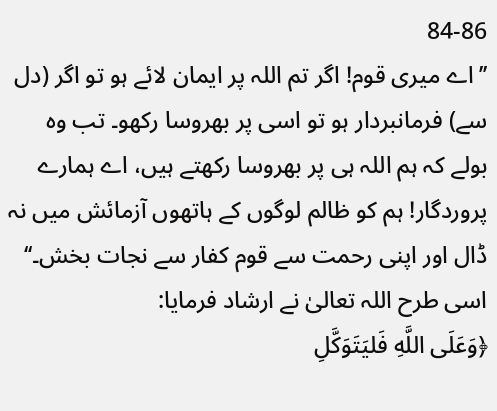84-86
’’اے میری قوم! اگر تم اللہ پر ایمان لائے ہو تو اگر (دل سے) فرمانبردار ہو تو اسی پر بھروسا رکھو۔ تب وہ بولے کہ ہم اللہ ہی پر بھروسا رکھتے ہیں، اے ہمارے پروردگار! ہم کو ظالم لوگوں کے ہاتھوں آزمائش میں نہ ڈال اور اپنی رحمت سے قوم کفار سے نجات بخش۔‘‘
اسی طرح اللہ تعالیٰ نے ارشاد فرمایا:
﴿وَعَلَى اللَّهِ فَليَتَوَكَّلِ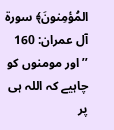المُؤمِنونَ﴾ سورة آل عمران: 160
’’اور مومنوں کو چاہیے کہ اللہ ہی پر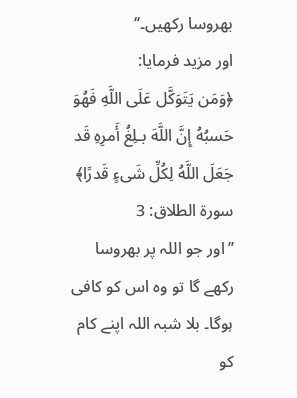بھروسا رکھیں۔‘‘
اور مزید فرمایا:
﴿وَمَن يَتَوَكَّل عَلَى اللَّهِ فَهُوَ حَسبُهُ إِنَّ اللَّهَ بـلِغُ أَمرِهِ قَد جَعَلَ اللَّهُ لِكُلِّ شَىءٍ قَدرًا﴾ سورة الطلاق: 3
’’اور جو اللہ پر بھروسا رکھے گا تو وہ اس کو کافی ہوگا۔ بلا شبہ اللہ اپنے کام کو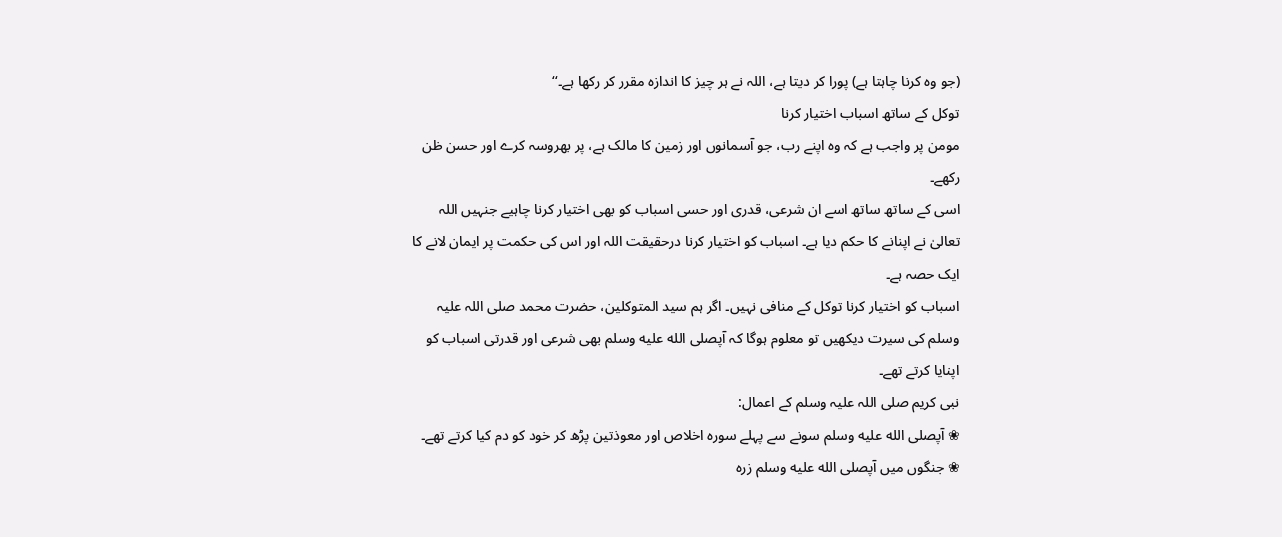(جو وہ کرنا چاہتا ہے) پورا کر دیتا ہے، اللہ نے ہر چیز کا اندازہ مقرر کر رکھا ہے۔‘‘
توکل کے ساتھ اسباب اختیار کرنا
مومن پر واجب ہے کہ وہ اپنے رب، جو آسمانوں اور زمین کا مالک ہے، پر بھروسہ کرے اور حسن ظن رکھے۔
اسی کے ساتھ ساتھ اسے ان شرعی، قدری اور حسی اسباب کو بھی اختیار کرنا چاہیے جنہیں اللہ تعالیٰ نے اپنانے کا حکم دیا ہے۔ اسباب کو اختیار کرنا درحقیقت اللہ اور اس کی حکمت پر ایمان لانے کا ایک حصہ ہے۔
اسباب کو اختیار کرنا توکل کے منافی نہیں۔ اگر ہم سید المتوکلین، حضرت محمد صلی اللہ علیہ وسلم کی سیرت دیکھیں تو معلوم ہوگا کہ آپصلى الله عليه وسلم بھی شرعی اور قدرتی اسباب کو اپنایا کرتے تھے۔
نبی کریم صلی اللہ علیہ وسلم کے اعمال:
❀ آپصلى الله عليه وسلم سونے سے پہلے سورہ اخلاص اور معوذتین پڑھ کر خود کو دم کیا کرتے تھے۔
❀ جنگوں میں آپصلى الله عليه وسلم زرہ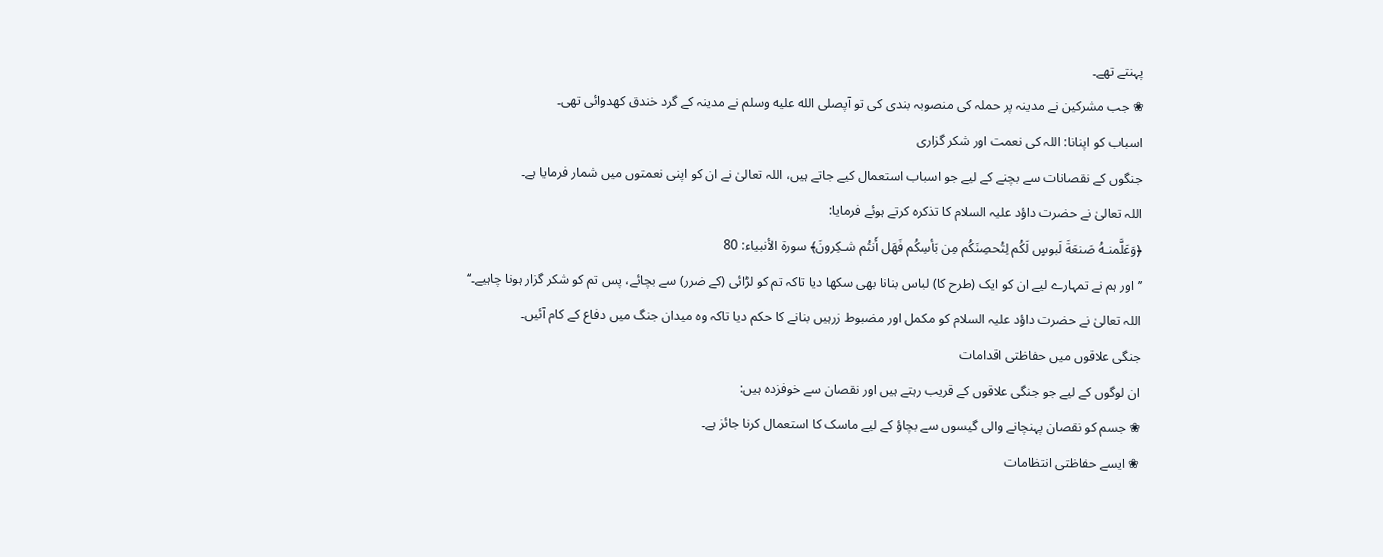پہنتے تھے۔
❀ جب مشرکین نے مدینہ پر حملہ کی منصوبہ بندی کی تو آپصلى الله عليه وسلم نے مدینہ کے گرد خندق کھدوائی تھی۔
اسباب کو اپنانا: اللہ کی نعمت اور شکر گزاری
جنگوں کے نقصانات سے بچنے کے لیے جو اسباب استعمال کیے جاتے ہیں، اللہ تعالیٰ نے ان کو اپنی نعمتوں میں شمار فرمایا ہے۔
اللہ تعالیٰ نے حضرت داؤد علیہ السلام کا تذکرہ کرتے ہوئے فرمایا:
﴿وَعَلَّمنـهُ صَنعَةَ لَبوسٍ لَكُم لِتُحصِنَكُم مِن بَأسِكُم فَهَل أَنتُم شـكِرونَ﴾ سورة الأنبياء: 80
’’اور ہم نے تمہارے لیے ان کو ایک (طرح کا) لباس بنانا بھی سکھا دیا تاکہ تم کو لڑائی (کے ضرر) سے بچائے، پس تم کو شکر گزار ہونا چاہیے۔‘‘
اللہ تعالیٰ نے حضرت داؤد علیہ السلام کو مکمل اور مضبوط زرہیں بنانے کا حکم دیا تاکہ وہ میدان جنگ میں دفاع کے کام آئیں۔
جنگی علاقوں میں حفاظتی اقدامات
ان لوگوں کے لیے جو جنگی علاقوں کے قریب رہتے ہیں اور نقصان سے خوفزدہ ہیں:
❀ جسم کو نقصان پہنچانے والی گیسوں سے بچاؤ کے لیے ماسک کا استعمال کرنا جائز ہے۔
❀ ایسے حفاظتی انتظامات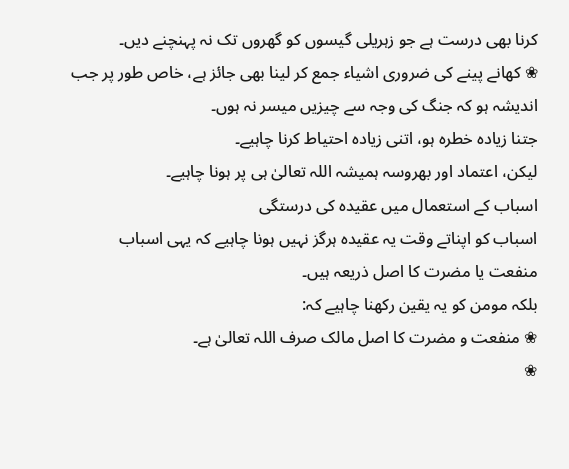کرنا بھی درست ہے جو زہریلی گیسوں کو گھروں تک نہ پہنچنے دیں۔
❀ کھانے پینے کی ضروری اشیاء جمع کر لینا بھی جائز ہے، خاص طور پر جب اندیشہ ہو کہ جنگ کی وجہ سے چیزیں میسر نہ ہوں۔
جتنا زیادہ خطرہ ہو، اتنی زیادہ احتیاط کرنا چاہیے۔
لیکن، اعتماد اور بھروسہ ہمیشہ اللہ تعالیٰ ہی پر ہونا چاہیے۔
اسباب کے استعمال میں عقیدہ کی درستگی
اسباب کو اپناتے وقت یہ عقیدہ ہرگز نہیں ہونا چاہیے کہ یہی اسباب منفعت یا مضرت کا اصل ذریعہ ہیں۔
بلکہ مومن کو یہ یقین رکھنا چاہیے کہ:
❀ منفعت و مضرت کا اصل مالک صرف اللہ تعالیٰ ہے۔
❀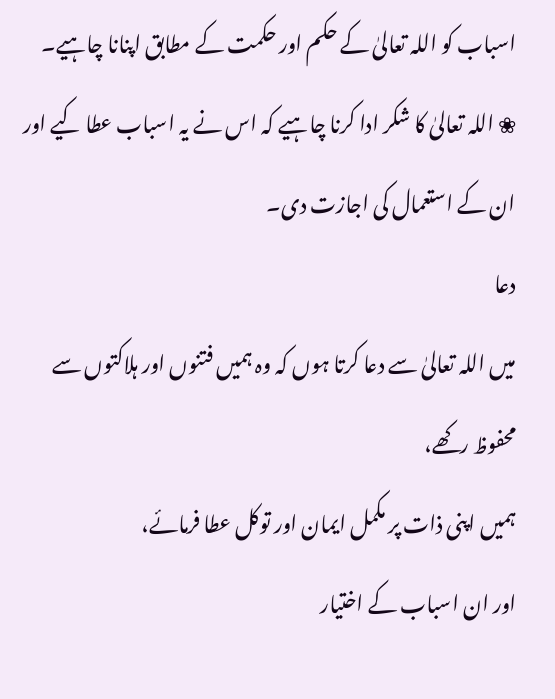اسباب کو اللہ تعالیٰ کے حکم اور حکمت کے مطابق اپنانا چاہیے۔
❀ اللہ تعالیٰ کا شکر ادا کرنا چاہیے کہ اس نے یہ اسباب عطا کیے اور ان کے استعمال کی اجازت دی۔
دعا
میں اللہ تعالیٰ سے دعا کرتا ہوں کہ وہ ہمیں فتنوں اور ہلاکتوں سے محفوظ رکھے،
ہمیں اپنی ذات پر مکمل ایمان اور توکل عطا فرمائے،
اور ان اسباب کے اختیار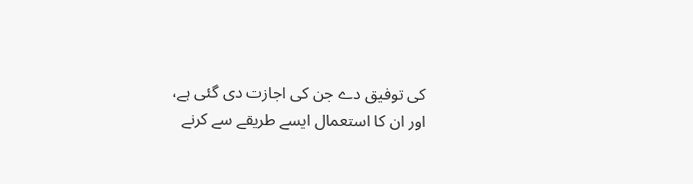کی توفیق دے جن کی اجازت دی گئی ہے،
اور ان کا استعمال ایسے طریقے سے کرنے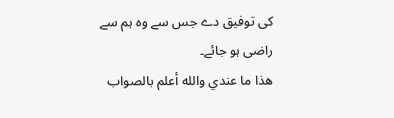کی توفیق دے جس سے وہ ہم سے راضی ہو جائے۔
ھذا ما عندي والله أعلم بالصواب